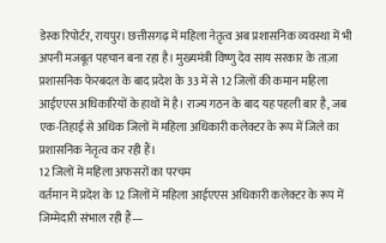डेस्क रिपोर्टर, रायपुर। छत्तीसगढ़ में महिला नेतृत्व अब प्रशासनिक व्यवस्था में भी अपनी मजबूत पहचान बना रहा है। मुख्यमंत्री विष्णु देव साय सरकार के ताज़ा प्रशासनिक फेरबदल के बाद प्रदेश के 33 में से 12 जिलों की कमान महिला आईएएस अधिकारियों के हाथों में है। राज्य गठन के बाद यह पहली बार है, जब एक-तिहाई से अधिक जिलों में महिला अधिकारी कलेक्टर के रूप में जिले का प्रशासनिक नेतृत्व कर रही हैं।
12 जिलों में महिला अफसरों का परचम
वर्तमान में प्रदेश के 12 जिलों में महिला आईएएस अधिकारी कलेक्टर के रूप में जिम्मेदारी संभाल रही हैं—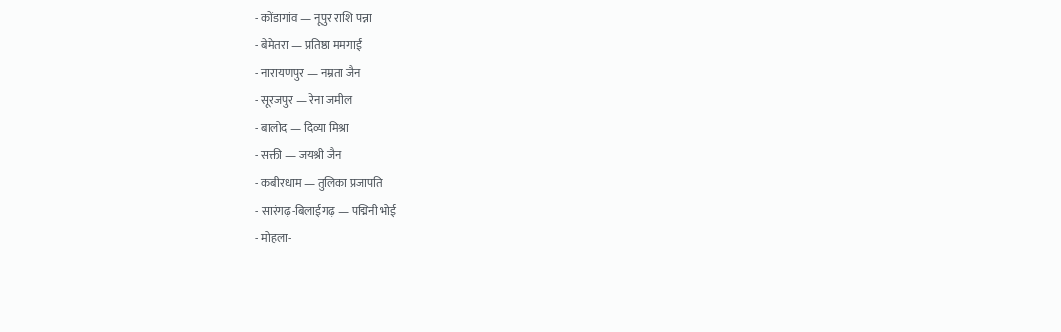- कोंडागांव — नूपुर राशि पन्ना
- बेमेतरा — प्रतिष्ठा ममगाईं
- नारायणपुर — नम्रता जैन
- सूरजपुर — रेना जमील
- बालोद — दिव्या मिश्रा
- सक्ती — जयश्री जैन
- कबीरधाम — तुलिका प्रजापति
- सारंगढ़-बिलाईगढ़ — पद्मिनी भोई
- मोहला-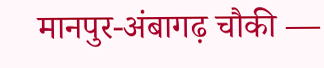मानपुर-अंबागढ़ चौकी —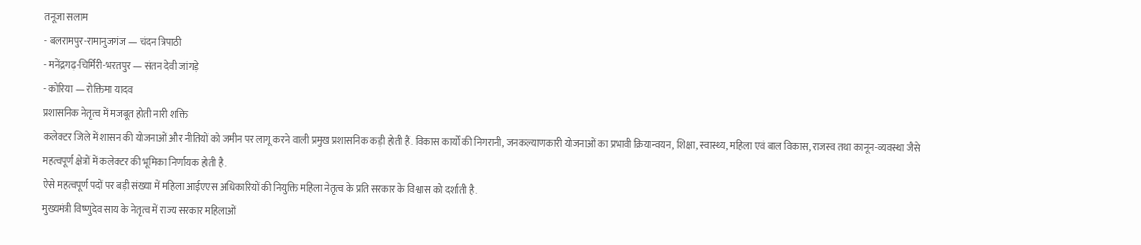तनूजा सलाम
- बलरामपुर-रामानुजगंज — चंदन त्रिपाठी
- मनेंद्रगढ़-चिर्मिरी-भरतपुर — संतन देवी जांगड़े
- कोरिया — रोक्तिमा यादव
प्रशासनिक नेतृत्व में मजबूत होती नारी शक्ति
कलेक्टर जिले में शासन की योजनाओं और नीतियों को जमीन पर लागू करने वाली प्रमुख प्रशासनिक कड़ी होती हैं. विकास कार्यों की निगरानी, जनकल्याणकारी योजनाओं का प्रभावी क्रियान्वयन, शिक्षा, स्वास्थ्य, महिला एवं बाल विकास, राजस्व तथा कानून-व्यवस्था जैसे महत्वपूर्ण क्षेत्रों में कलेक्टर की भूमिका निर्णायक होती है.
ऐसे महत्वपूर्ण पदों पर बड़ी संख्या में महिला आईएएस अधिकारियों की नियुक्ति महिला नेतृत्व के प्रति सरकार के विश्वास को दर्शाती है.
मुख्यमंत्री विष्णुदेव साय के नेतृत्व में राज्य सरकार महिलाओं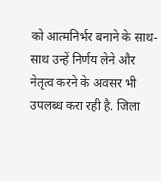को आत्मनिर्भर बनाने के साथ-साथ उन्हें निर्णय लेने और नेतृत्व करने के अवसर भी उपलब्ध करा रही है. जिला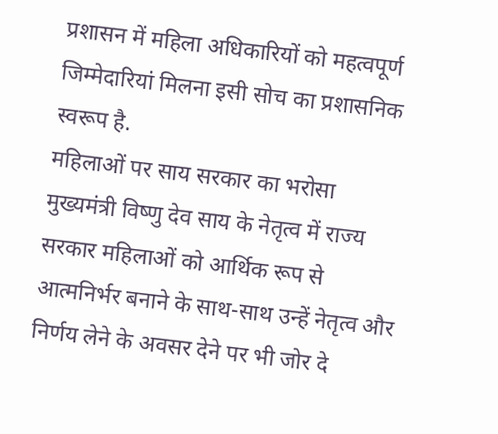प्रशासन में महिला अधिकारियों को महत्वपूर्ण जिम्मेदारियां मिलना इसी सोच का प्रशासनिक स्वरूप है.
महिलाओं पर साय सरकार का भरोसा
मुख्यमंत्री विष्णु देव साय के नेतृत्व में राज्य सरकार महिलाओं को आर्थिक रूप से आत्मनिर्भर बनाने के साथ-साथ उन्हें नेतृत्व और निर्णय लेने के अवसर देने पर भी जोर दे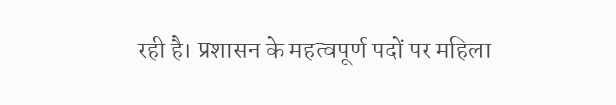रही है। प्रशासन के महत्वपूर्ण पदों पर महिला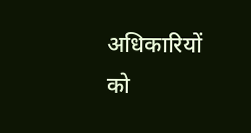अधिकारियों को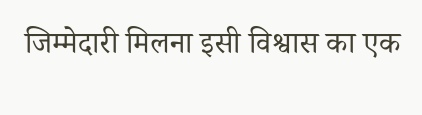जिम्मेदारी मिलना इसी विश्वास का एक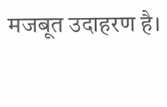मजबूत उदाहरण है।